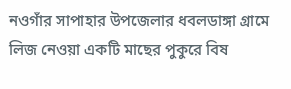নওগাঁর সাপাহার উপজেলার ধবলডাঙ্গা গ্রামে লিজ নেওয়া একটি মাছের পুকুরে বিষ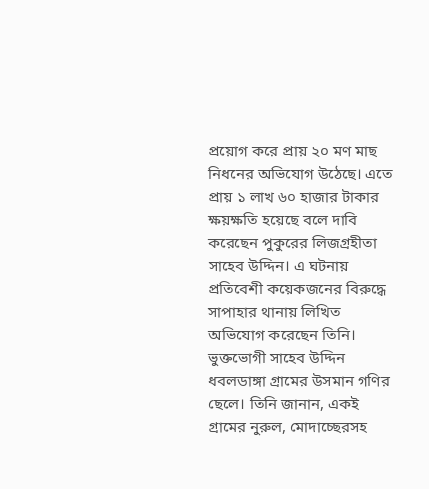প্রয়োগ করে প্রায় ২০ মণ মাছ নিধনের অভিযোগ উঠেছে। এতে প্রায় ১ লাখ ৬০ হাজার টাকার ক্ষয়ক্ষতি হয়েছে বলে দাবি করেছেন পুকুরের লিজগ্রহীতা সাহেব উদ্দিন। এ ঘটনায় প্রতিবেশী কয়েকজনের বিরুদ্ধে সাপাহার থানায় লিখিত অভিযোগ করেছেন তিনি।
ভুক্তভোগী সাহেব উদ্দিন ধবলডাঙ্গা গ্রামের উসমান গণির ছেলে। তিনি জানান, একই গ্রামের নুরুল, মোদাচ্ছেরসহ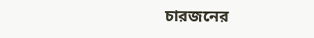চারজনের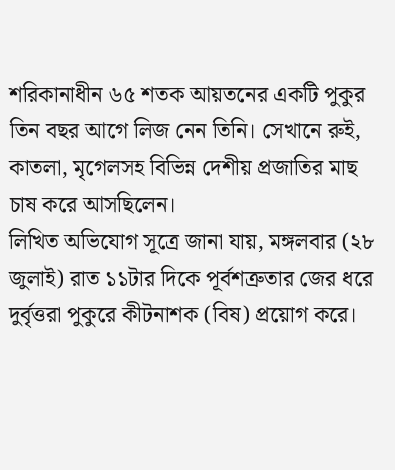শরিকানাধীন ৬৫ শতক আয়তনের একটি পুকুর তিন বছর আগে লিজ নেন তিনি। সেখানে রুই, কাতলা, মৃগেলসহ বিভিন্ন দেশীয় প্রজাতির মাছ চাষ করে আসছিলেন।
লিখিত অভিযোগ সূত্রে জানা যায়, মঙ্গলবার (২৮ জুলাই) রাত ১১টার দিকে পূর্বশত্রুতার জের ধরে দুর্বৃত্তরা পুকুরে কীটনাশক (বিষ) প্রয়োগ করে।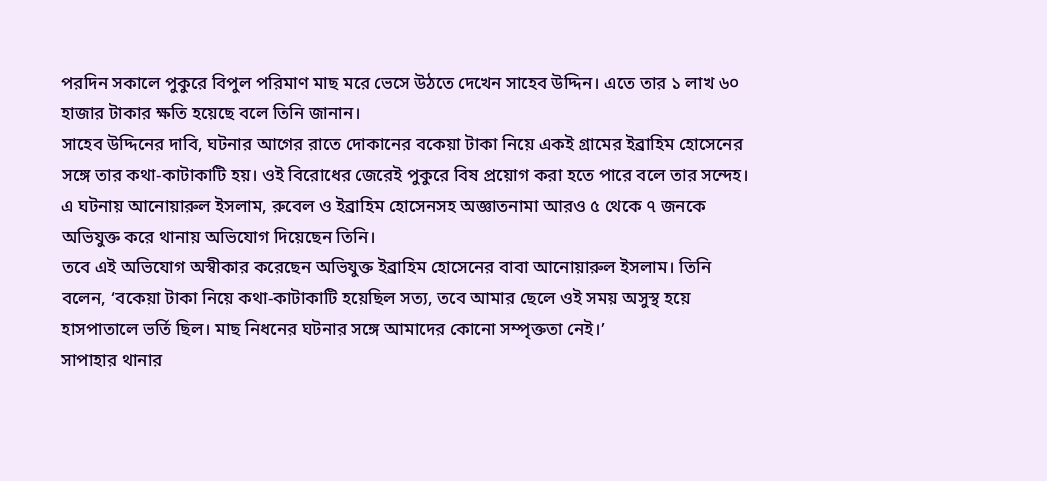পরদিন সকালে পুকুরে বিপুল পরিমাণ মাছ মরে ভেসে উঠতে দেখেন সাহেব উদ্দিন। এতে তার ১ লাখ ৬০ হাজার টাকার ক্ষতি হয়েছে বলে তিনি জানান।
সাহেব উদ্দিনের দাবি, ঘটনার আগের রাতে দোকানের বকেয়া টাকা নিয়ে একই গ্রামের ইব্রাহিম হোসেনের সঙ্গে তার কথা-কাটাকাটি হয়। ওই বিরোধের জেরেই পুকুরে বিষ প্রয়োগ করা হতে পারে বলে তার সন্দেহ। এ ঘটনায় আনোয়ারুল ইসলাম, রুবেল ও ইব্রাহিম হোসেনসহ অজ্ঞাতনামা আরও ৫ থেকে ৭ জনকে অভিযুক্ত করে থানায় অভিযোগ দিয়েছেন তিনি।
তবে এই অভিযোগ অস্বীকার করেছেন অভিযুক্ত ইব্রাহিম হোসেনের বাবা আনোয়ারুল ইসলাম। তিনি বলেন, ‘বকেয়া টাকা নিয়ে কথা-কাটাকাটি হয়েছিল সত্য, তবে আমার ছেলে ওই সময় অসুস্থ হয়ে হাসপাতালে ভর্তি ছিল। মাছ নিধনের ঘটনার সঙ্গে আমাদের কোনো সম্পৃক্ততা নেই।’
সাপাহার থানার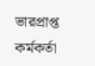ভারপ্রাপ্ত কর্মকর্তা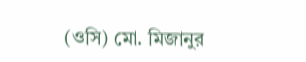(ওসি) মো. মিজানুর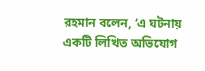রহমান বলেন, ‘এ ঘটনায় একটি লিখিত অভিযোগ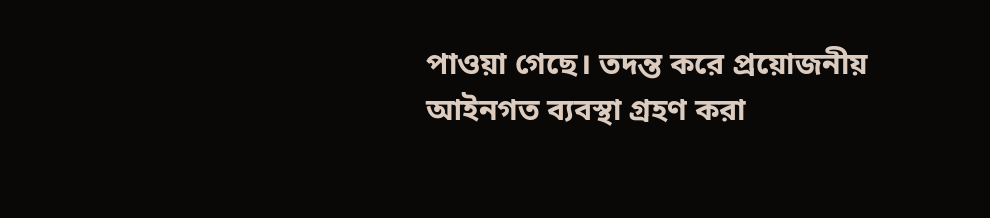পাওয়া গেছে। তদন্ত করে প্রয়োজনীয় আইনগত ব্যবস্থা গ্রহণ করা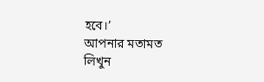হবে।’
আপনার মতামত লিখুন